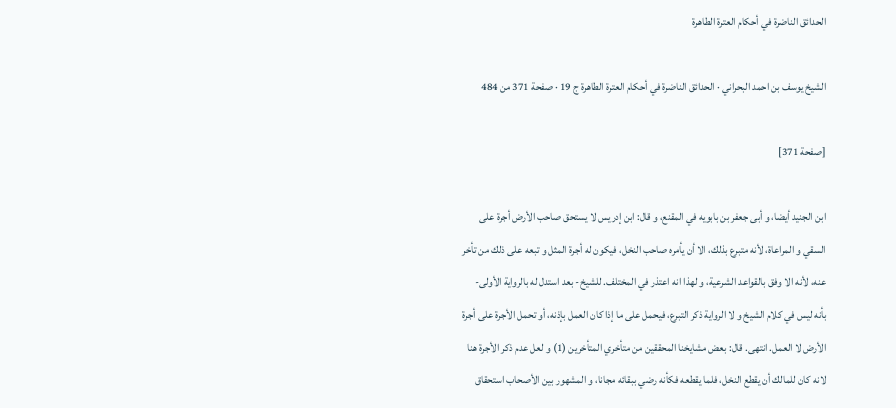الحدائق الناضرة في أحكام العترة الطاهرة

الشيخ يوسف بن احمد البحراني · الحدائق الناضرة في أحكام العترة الطاهرة ج 19 · صفحة 371 من 484

[صفحة 371]

ابن الجنيد أيضا، و أبى جعفر بن بابويه في المقنع، و قال: ابن إدريس لا يستحق صاحب الأرض أجرة على السقي و المراعاة، لأنه متبرع بذلك، الا أن يأمره صاحب النخل، فيكون له أجرة المثل و تبعه على ذلك من تأخر عنه، لأنه الا وفق بالقواعد الشرعية، و لهذا انه اعتذر في المختلف. للشيخ- بعد استدل له بالرواية الأولى- بأنه ليس في كلام الشيخ و لا الرواية ذكر التبرع، فيحمل على ما إذا كان العمل بإذنه، أو تحمل الأجرة على أجرة الأرض لا العمل. انتهى. قال: بعض مشايخنا المحققين من متأخري المتأخرين (1) و لعل عدم ذكر الأجرة هنا لانه كان للمالك أن يقطع النخل، فلما يقطعه فكأنه رضي ببقائه مجانا، و المشهور بين الأصحاب استحقاق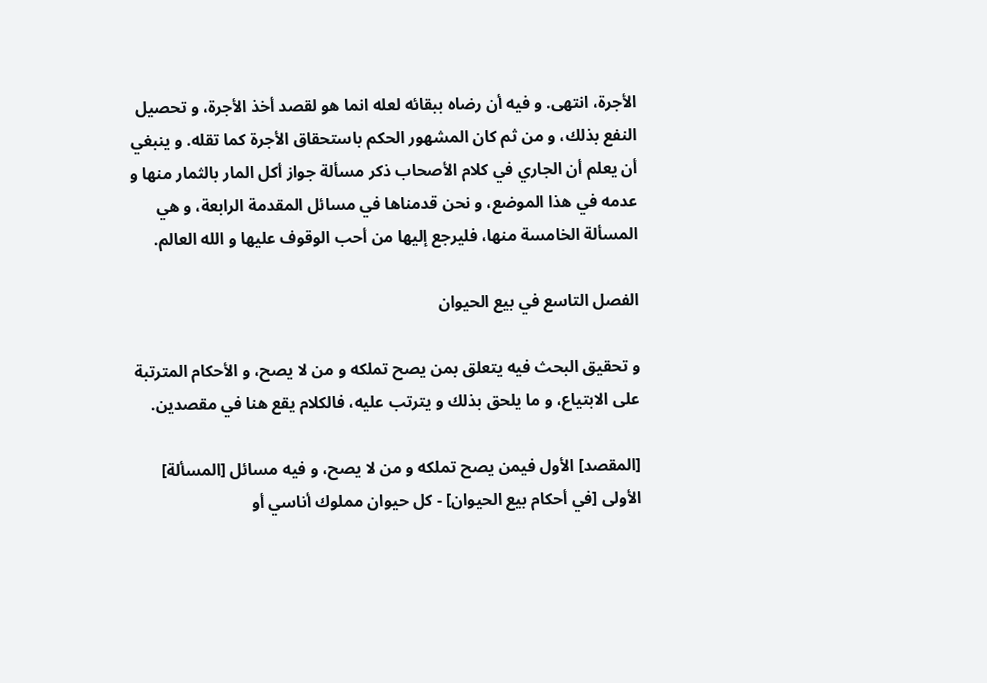الأجرة، انتهى. و فيه أن رضاه ببقائه لعله انما هو لقصد أخذ الأجرة، و تحصيل النفع بذلك، و من ثم كان المشهور الحكم باستحقاق الأجرة كما تقله. و ينبغي أن يعلم أن الجاري في كلام الأصحاب ذكر مسألة جواز أكل المار بالثمار منها و عدمه في هذا الموضع، و نحن قدمناها في مسائل المقدمة الرابعة، و هي المسألة الخامسة منها، فليرجع إليها من أحب الوقوف عليها و الله العالم.

الفصل التاسع في بيع الحيوان

و تحقيق البحث فيه يتعلق بمن يصح تملكه و من لا يصح، و الأحكام المترتبة على الابتياع، و ما يلحق بذلك و يترتب عليه، فالكلام يقع هنا في مقصدين.

[المقصد] الأول فيمن يصح تملكه و من لا يصح، و فيه مسائل [المسألة] الأولى [في أحكام بيع الحيوان] - كل حيوان مملوك أناسي أو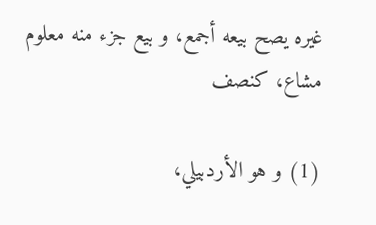غيره يصح بيعه أجمع، و بيع جزء منه معلوم مشاع، كنصف

(1) و هو الأردبيلي،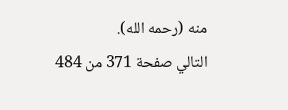منه (رحمه الله).
التالي صفحة 371 من 484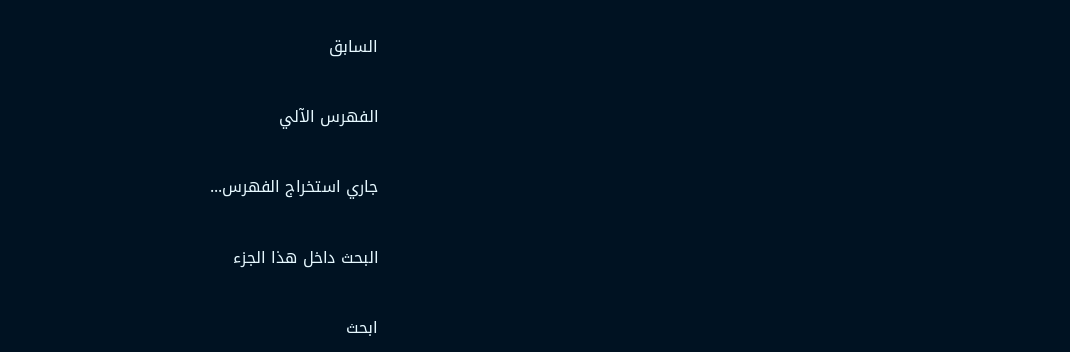السابق

الفهرس الآلي

جاري استخراج الفهرس...

البحث داخل هذا الجزء

ابحث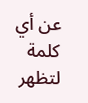عن أي كلمة لتظهر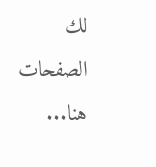لك الصفحات هنا...